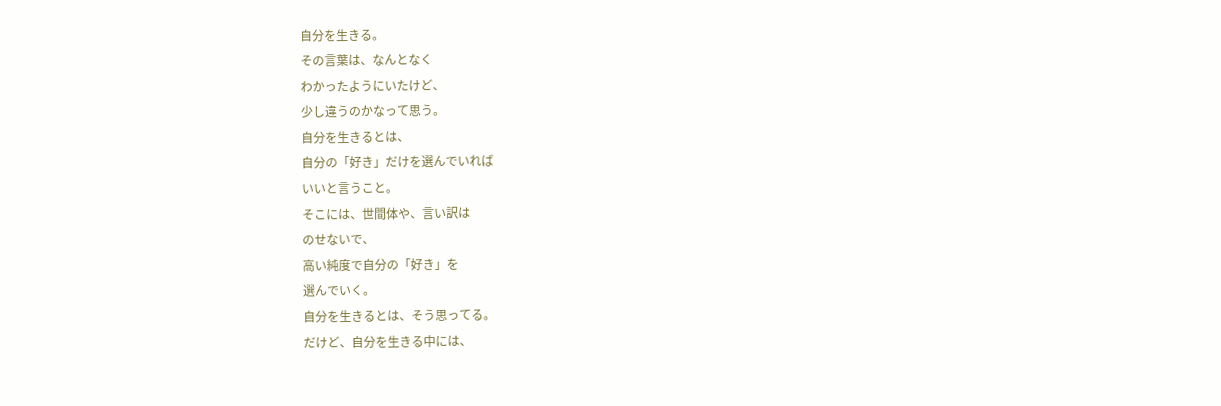自分を生きる。
その言葉は、なんとなく
わかったようにいたけど、
少し違うのかなって思う。
自分を生きるとは、
自分の「好き」だけを選んでいれば
いいと言うこと。
そこには、世間体や、言い訳は
のせないで、
高い純度で自分の「好き」を
選んでいく。
自分を生きるとは、そう思ってる。
だけど、自分を生きる中には、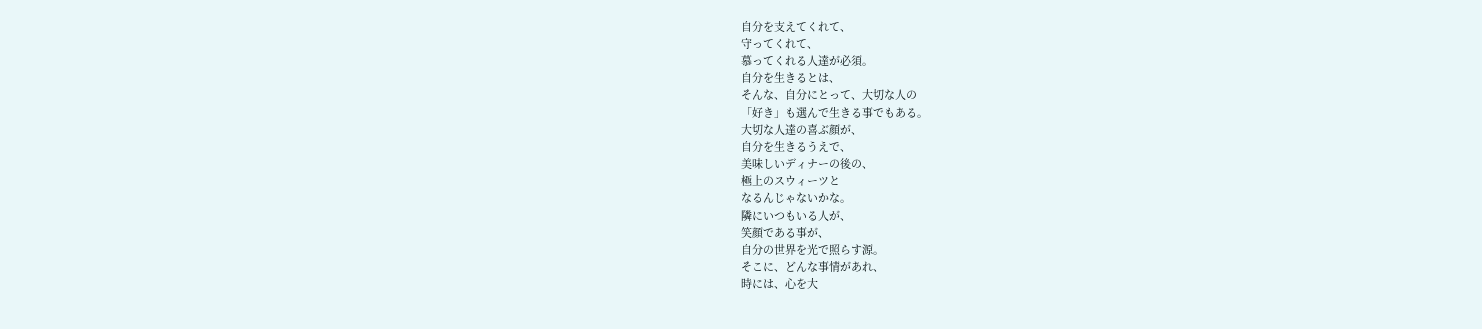自分を支えてくれて、
守ってくれて、
慕ってくれる人達が必須。
自分を生きるとは、
そんな、自分にとって、大切な人の
「好き」も選んで生きる事でもある。
大切な人達の喜ぶ顔が、
自分を生きるうえで、
美味しいディナーの後の、
極上のスウィーツと
なるんじゃないかな。
隣にいつもいる人が、
笑顔である事が、
自分の世界を光で照らす源。
そこに、どんな事情があれ、
時には、心を大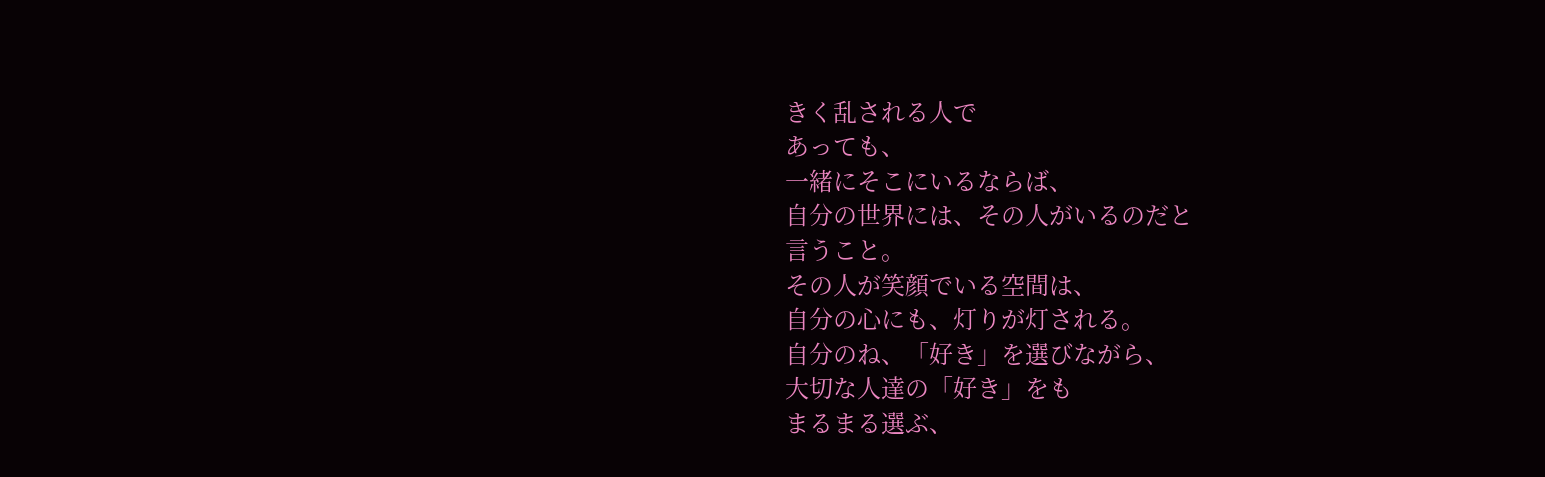きく乱される人で
あっても、
一緒にそこにいるならば、
自分の世界には、その人がいるのだと
言うこと。
その人が笑顔でいる空間は、
自分の心にも、灯りが灯される。
自分のね、「好き」を選びながら、
大切な人達の「好き」をも
まるまる選ぶ、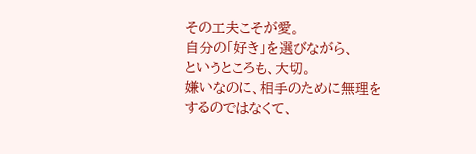その工夫こそが愛。
自分の「好き」を選びながら、
というところも、大切。
嫌いなのに、相手のために無理を
するのではなくて、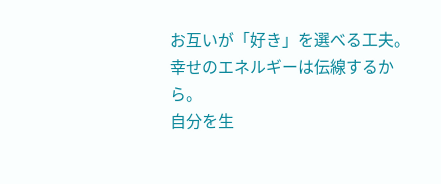お互いが「好き」を選べる工夫。
幸せのエネルギーは伝線するから。
自分を生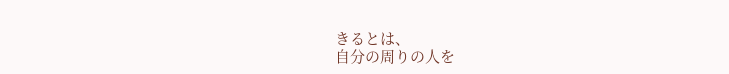きるとは、
自分の周りの人を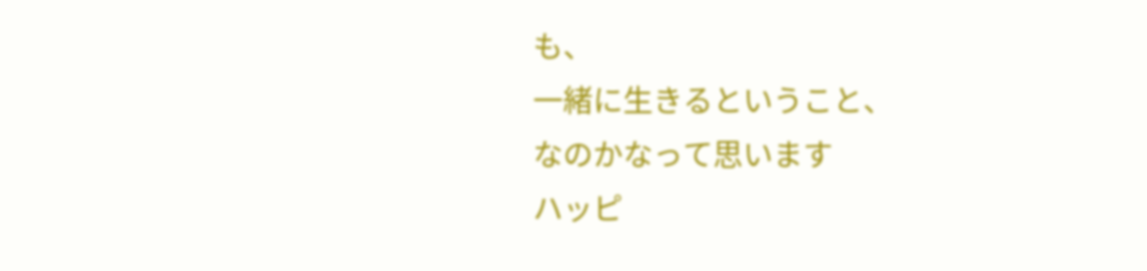も、
一緒に生きるということ、
なのかなって思います
ハッピ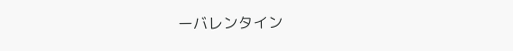ーバレンタイン